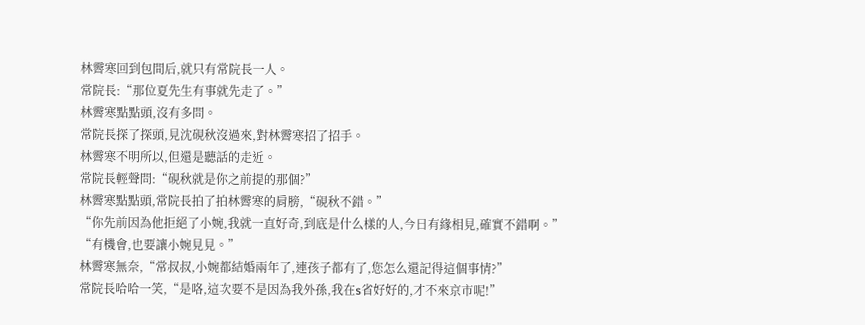林霽寒回到包間后,就只有常院長一人。
常院長:“那位夏先生有事就先走了。”
林霽寒點點頭,沒有多問。
常院長探了探頭,見沈硯秋沒過來,對林霽寒招了招手。
林霽寒不明所以,但還是聽話的走近。
常院長輕聲問:“硯秋就是你之前提的那個?”
林霽寒點點頭,常院長拍了拍林霽寒的肩膀,“硯秋不錯。”
“你先前因為他拒絕了小婉,我就一直好奇,到底是什么樣的人,今日有緣相見,確實不錯啊。”
“有機會,也要讓小婉見見。”
林霽寒無奈,“常叔叔,小婉都結婚兩年了,連孩子都有了,您怎么還記得這個事情?”
常院長哈哈一笑,“是咯,這次要不是因為我外孫,我在s省好好的,才不來京市呢!”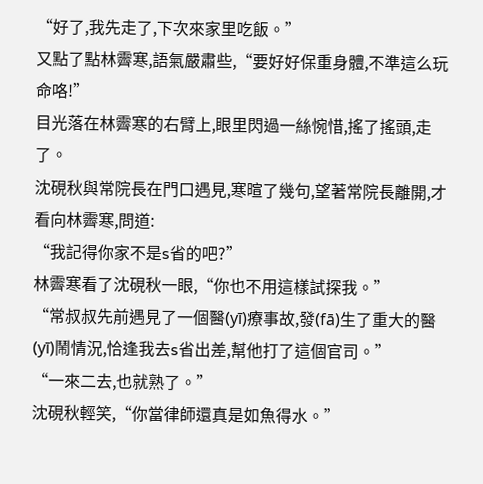“好了,我先走了,下次來家里吃飯。”
又點了點林霽寒,語氣嚴肅些,“要好好保重身體,不準這么玩命咯!”
目光落在林霽寒的右臂上,眼里閃過一絲惋惜,搖了搖頭,走了。
沈硯秋與常院長在門口遇見,寒暄了幾句,望著常院長離開,才看向林霽寒,問道:
“我記得你家不是s省的吧?”
林霽寒看了沈硯秋一眼,“你也不用這樣試探我。”
“常叔叔先前遇見了一個醫(yī)療事故,發(fā)生了重大的醫(yī)鬧情況,恰逢我去s省出差,幫他打了這個官司。”
“一來二去,也就熟了。”
沈硯秋輕笑,“你當律師還真是如魚得水。”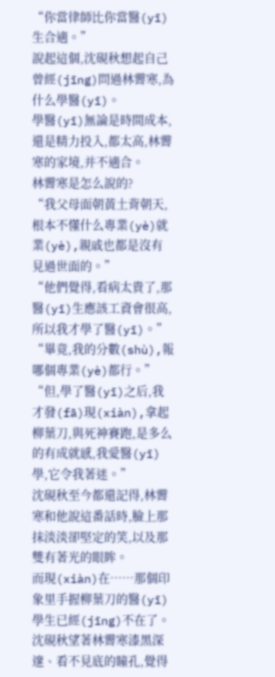“你當律師比你當醫(yī)生合適。”
說起這個,沈硯秋想起自己曾經(jīng)問過林霽寒,為什么學醫(yī)。
學醫(yī)無論是時間成本,還是精力投入,都太高,林霽寒的家境,并不適合。
林霽寒是怎么說的?
“我父母面朝黃土背朝天,根本不懂什么專業(yè)就業(yè),親戚也都是沒有見過世面的。”
“他們覺得,看病太貴了,那醫(yī)生應該工資會很高,所以我才學了醫(yī)。”
“畢竟,我的分數(shù),報哪個專業(yè)都行。”
“但,學了醫(yī)之后,我才發(fā)現(xiàn),拿起柳葉刀,與死神賽跑,是多么的有成就感,我愛醫(yī)學,它令我著迷。”
沈硯秋至今都還記得,林霽寒和他說這番話時,臉上那抹淡淡卻堅定的笑,以及那雙有著光的眼眸。
而現(xiàn)在……那個印象里手握柳葉刀的醫(yī)學生已經(jīng)不在了。
沈硯秋望著林霽寒漆黑深邃、看不見底的瞳孔,覺得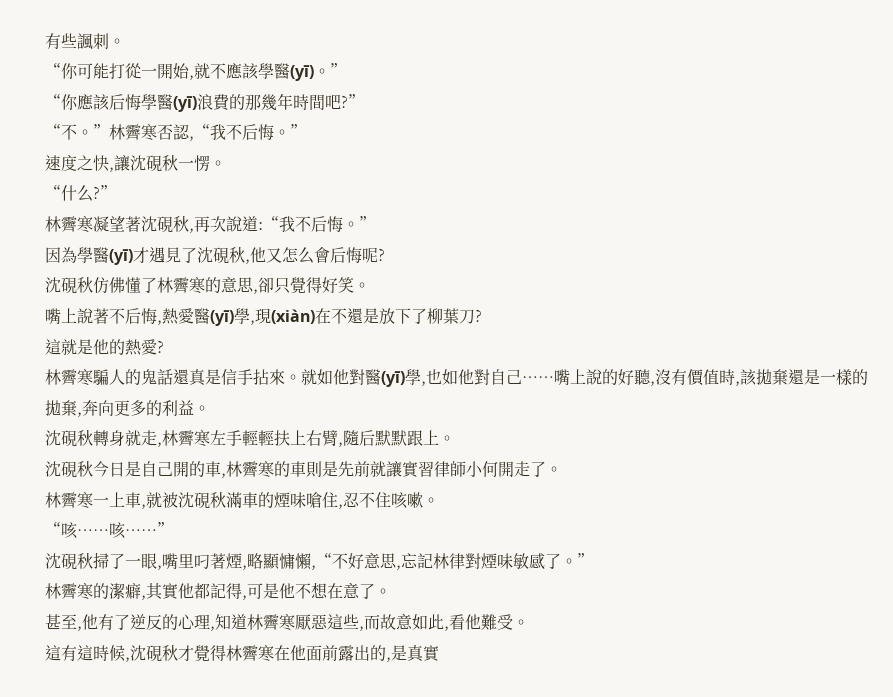有些諷刺。
“你可能打從一開始,就不應該學醫(yī)。”
“你應該后悔學醫(yī)浪費的那幾年時間吧?”
“不。”林霽寒否認,“我不后悔。”
速度之快,讓沈硯秋一愣。
“什么?”
林霽寒凝望著沈硯秋,再次說道:“我不后悔。”
因為學醫(yī)才遇見了沈硯秋,他又怎么會后悔呢?
沈硯秋仿佛懂了林霽寒的意思,卻只覺得好笑。
嘴上說著不后悔,熱愛醫(yī)學,現(xiàn)在不還是放下了柳葉刀?
這就是他的熱愛?
林霽寒騙人的鬼話還真是信手拈來。就如他對醫(yī)學,也如他對自己……嘴上說的好聽,沒有價值時,該拋棄還是一樣的拋棄,奔向更多的利益。
沈硯秋轉身就走,林霽寒左手輕輕扶上右臂,隨后默默跟上。
沈硯秋今日是自己開的車,林霽寒的車則是先前就讓實習律師小何開走了。
林霽寒一上車,就被沈硯秋滿車的煙味嗆住,忍不住咳嗽。
“咳……咳……”
沈硯秋掃了一眼,嘴里叼著煙,略顯慵懶,“不好意思,忘記林律對煙味敏感了。”
林霽寒的潔癖,其實他都記得,可是他不想在意了。
甚至,他有了逆反的心理,知道林霽寒厭惡這些,而故意如此,看他難受。
這有這時候,沈硯秋才覺得林霽寒在他面前露出的,是真實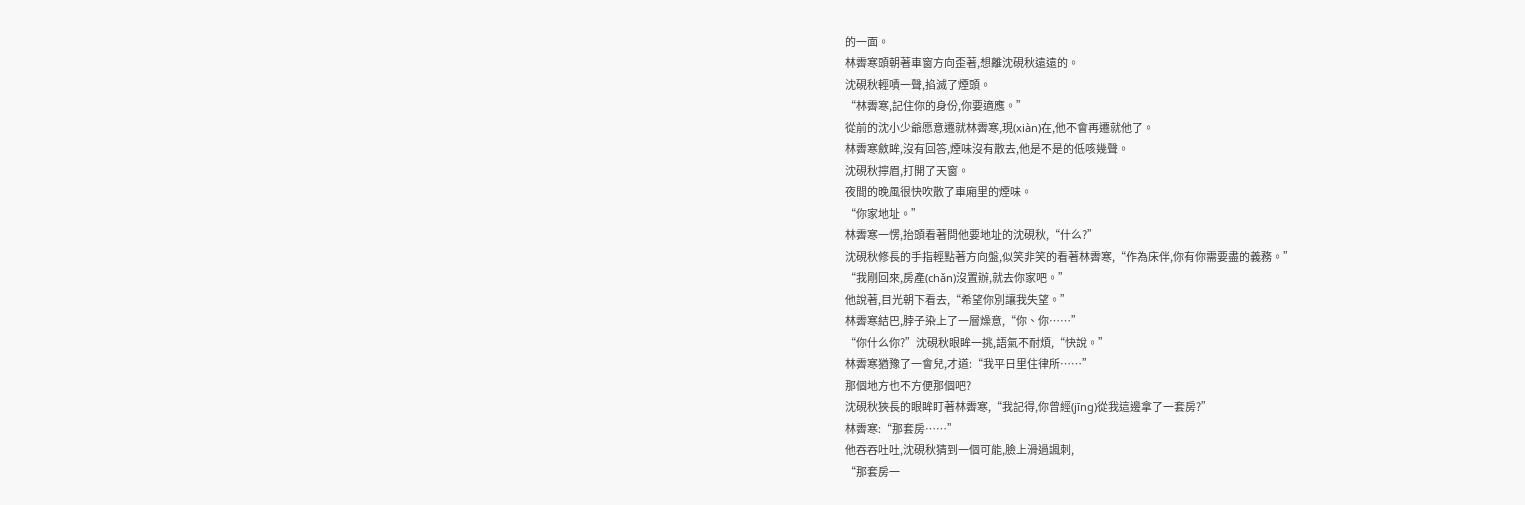的一面。
林霽寒頭朝著車窗方向歪著,想離沈硯秋遠遠的。
沈硯秋輕嘖一聲,掐滅了煙頭。
“林霽寒,記住你的身份,你要適應。”
從前的沈小少爺愿意遷就林霽寒,現(xiàn)在,他不會再遷就他了。
林霽寒斂眸,沒有回答,煙味沒有散去,他是不是的低咳幾聲。
沈硯秋擰眉,打開了天窗。
夜間的晚風很快吹散了車廂里的煙味。
“你家地址。”
林霽寒一愣,抬頭看著問他要地址的沈硯秋,“什么?”
沈硯秋修長的手指輕點著方向盤,似笑非笑的看著林霽寒,“作為床伴,你有你需要盡的義務。”
“我剛回來,房產(chǎn)沒置辦,就去你家吧。”
他說著,目光朝下看去,“希望你別讓我失望。”
林霽寒結巴,脖子染上了一層燥意,“你、你……”
“你什么你?”沈硯秋眼眸一挑,語氣不耐煩,“快說。”
林霽寒猶豫了一會兒,才道:“我平日里住律所……”
那個地方也不方便那個吧?
沈硯秋狹長的眼眸盯著林霽寒,“我記得,你曾經(jīng)從我這邊拿了一套房?”
林霽寒:“那套房……”
他吞吞吐吐,沈硯秋猜到一個可能,臉上滑過諷刺,
“那套房一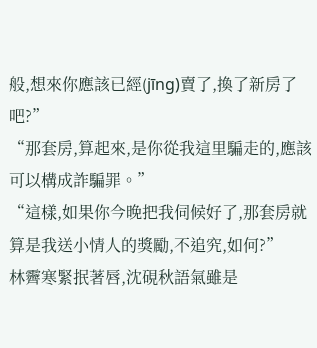般,想來你應該已經(jīng)賣了,換了新房了吧?”
“那套房,算起來,是你從我這里騙走的,應該可以構成詐騙罪。”
“這樣,如果你今晚把我伺候好了,那套房就算是我送小情人的獎勵,不追究,如何?”
林霽寒緊抿著唇,沈硯秋語氣雖是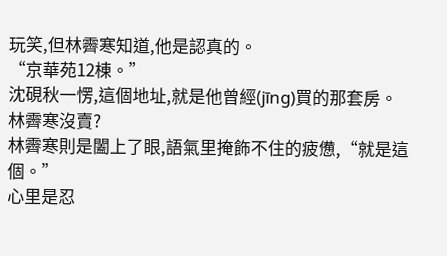玩笑,但林霽寒知道,他是認真的。
“京華苑12棟。”
沈硯秋一愣,這個地址,就是他曾經(jīng)買的那套房。
林霽寒沒賣?
林霽寒則是闔上了眼,語氣里掩飾不住的疲憊,“就是這個。”
心里是忍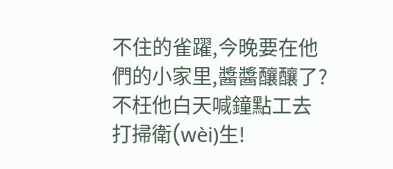不住的雀躍,今晚要在他們的小家里,醬醬釀釀了?
不枉他白天喊鐘點工去打掃衛(wèi)生!